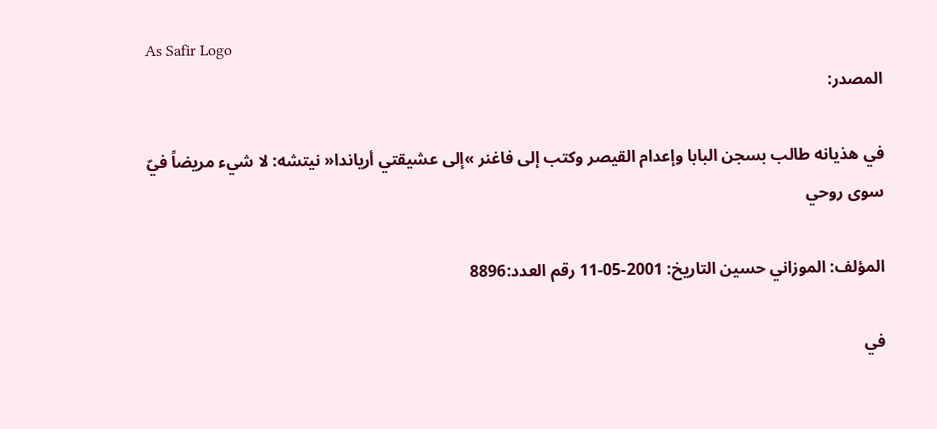As Safir Logo
المصدر:

في هذيانه طالب بسجن البابا وإعدام القيصر وكتب إلى فاغنر »إلى عشيقتي أرياندا« نيتشه: لا شيء مريضاً فيّ سوى روحي

المؤلف: الموزاني حسين التاريخ: 2001-05-11 رقم العدد:8896

في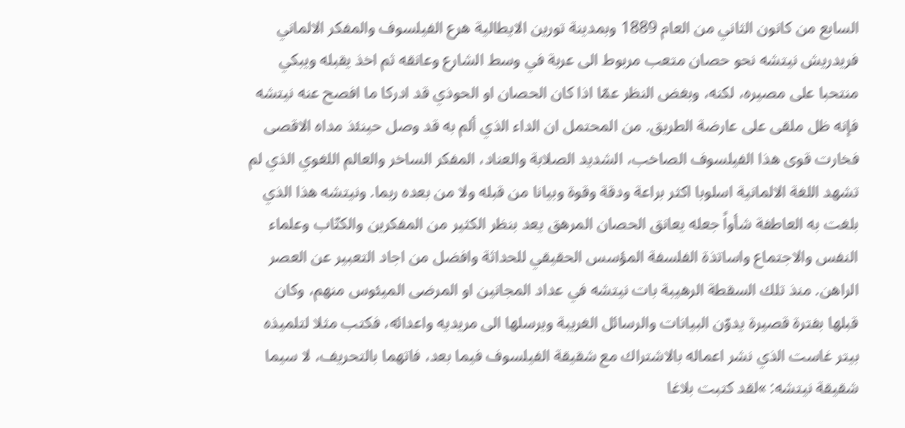السابع من كانون الثاني من العام 1889 وبمدينة تورين الايطالية هرع الفيلسوف والمفكر الالماني فريدريش نيتشه نحو حصان متعب مربوط الى عربة في وسط الشارع وعانقه ثم اخذ يقبله ويبكي منتحبا على مصيره، لكنه، وبغض النظر عمّا اذا كان الحصان او الحوذي قد ادركا ما افصح عنه نيتشه فإنه ظل ملقى على عارضة الطريق. من المحتمل ان الداء الذي ألم به قد وصل حينئذ مداه الاقصى فخارت قوى هذا الفيلسوف الصاخب، الشديد الصلابة والعناد، المفكر الساخر والعالم اللغوي الذي لم تشهد اللغة الالمانية اسلوبا اكثر براعة ودقة وقوة وبيانا من قبله ولا من بعده ربما. ونيتشه هذا الذي بلغت به العاطفة شأواً جعله يعانق الحصان المرهق يعد بنظر الكثير من المفكرين والكتّاب وعلماء النفس والاجتماع واساتذة الفلسفة المؤسس الحقيقي للحداثة وافضل من اجاد التعبير عن العصر الراهن. منذ تلك السقطة الرهيبة بات نيتشه في عداد المجانين او المرضى الميئوس منهم، وكان قبلها بفترة قصيرة يدوّن البيانات والرسائل الغريبة ويرسلها الى مريديه واعدائه، فكتب مثلا لتلميذه بيتر غاست الذي نشر اعماله بالاشتراك مع شقيقة الفيلسوف فيما بعد، فاتهما بالتحريف، لا سيما شقيقة نيتشه: »لقد كتبت بلاغا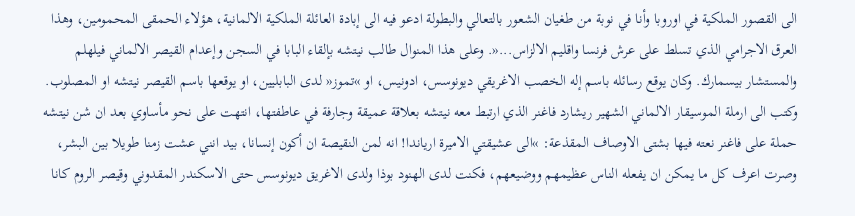الى القصور الملكية في اوروبا وأنا في نوبة من طغيان الشعور بالتعالي والبطولة ادعو فيه الى إبادة العائلة الملكية الالمانية، هؤلاء الحمقى المحمومين، وهذا العرق الاجرامي الذي تسلط على عرش فرنسا واقليم الالزاس...«. وعلى هذا المنوال طالب نيتشه بإلقاء البابا في السجن وإعدام القيصر الالماني فيلهلم والمستشار بيسمارك. وكان يوقع رسائله باسم إله الخصب الاغريقي ديونوسس، ادونيس، او »تموز« لدى البابليين، او يوقعها باسم القيصر نيتشه او المصلوب. وكتب الى ارملة الموسيقار الالماني الشهير ريشارد فاغنر الذي ارتبط معه نيتشه بعلاقة عميقة وجارفة في عاطفتها، انتهت على نحو مأساوي بعد ان شن نيتشه حملة على فاغنر نعته فيها بشتى الاوصاف المقذعة: »الى عشيقتي الاميرة ارياندا! انه لمن النقيصة ان أكون إنسانا، بيد انني عشت زمنا طويلا بين البشر، وصرت اعرف كل ما يمكن ان يفعله الناس عظيمهم ووضيعهم، فكنت لدى الهنود بوذا ولدى الاغريق ديونوسس حتى الاسكندر المقدوني وقيصر الروم كانا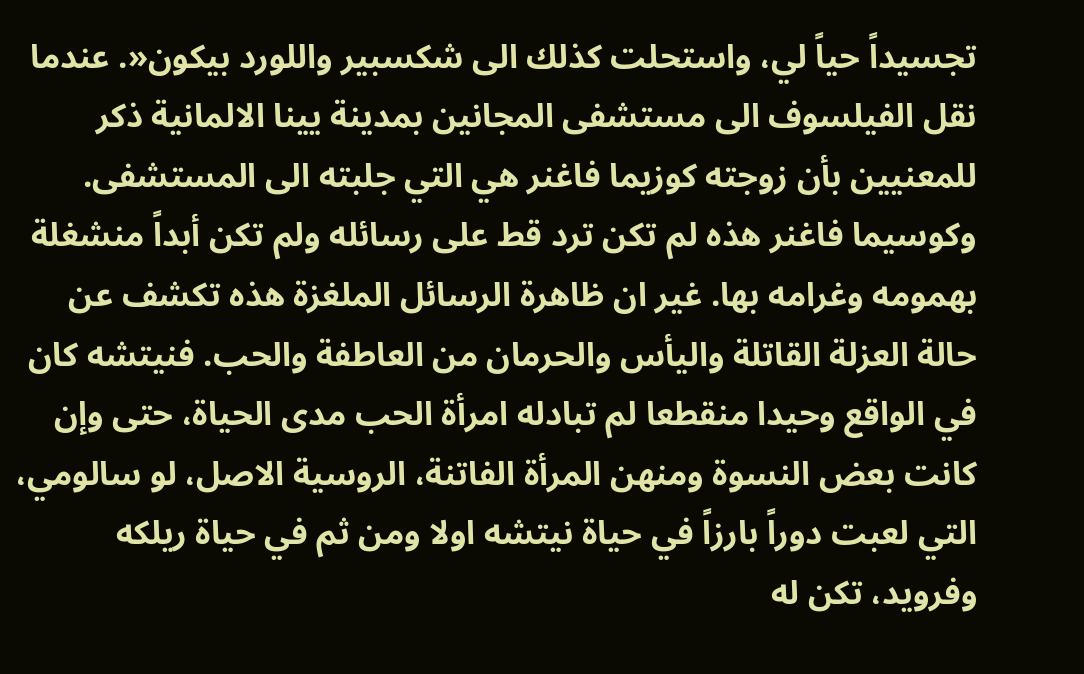تجسيداً حياً لي، واستحلت كذلك الى شكسبير واللورد بيكون«. عندما نقل الفيلسوف الى مستشفى المجانين بمدينة يينا الالمانية ذكر للمعنيين بأن زوجته كوزيما فاغنر هي التي جلبته الى المستشفى. وكوسيما فاغنر هذه لم تكن ترد قط على رسائله ولم تكن أبداً منشغلة بهمومه وغرامه بها. غير ان ظاهرة الرسائل الملغزة هذه تكشف عن حالة العزلة القاتلة واليأس والحرمان من العاطفة والحب. فنيتشه كان في الواقع وحيدا منقطعا لم تبادله امرأة الحب مدى الحياة، حتى وإن كانت بعض النسوة ومنهن المرأة الفاتنة، الروسية الاصل، لو سالومي، التي لعبت دوراً بارزاً في حياة نيتشه اولا ومن ثم في حياة ريلكه وفرويد، تكن له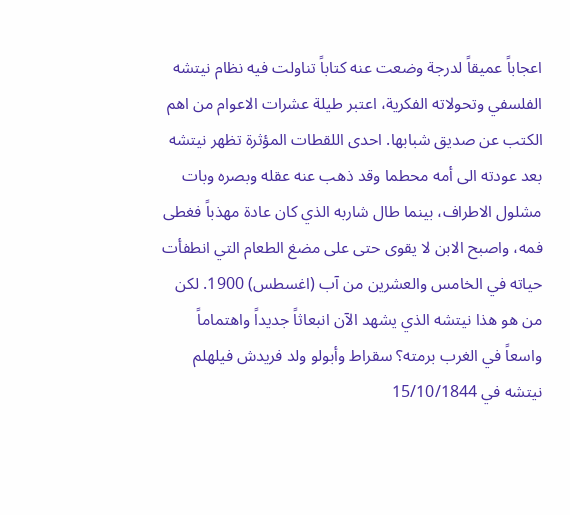اعجاباً عميقاً لدرجة وضعت عنه كتاباً تناولت فيه نظام نيتشه الفلسفي وتحولاته الفكرية، اعتبر طيلة عشرات الاعوام من اهم الكتب عن صديق شبابها. احدى اللقطات المؤثرة تظهر نيتشه بعد عودته الى أمه محطما وقد ذهب عنه عقله وبصره وبات مشلول الاطراف، بينما طال شاربه الذي كان عادة مهذباً فغطى فمه، واصبح الابن لا يقوى حتى على مضغ الطعام التي انطفأت حياته في الخامس والعشرين من آب (اغسطس) 1900. لكن من هو هذا نيتشه الذي يشهد الآن انبعاثاً جديداً واهتماماً واسعاً في الغرب برمته؟ سقراط وأبولو ولد فريدش فيلهلم نيتشه في 15/10/1844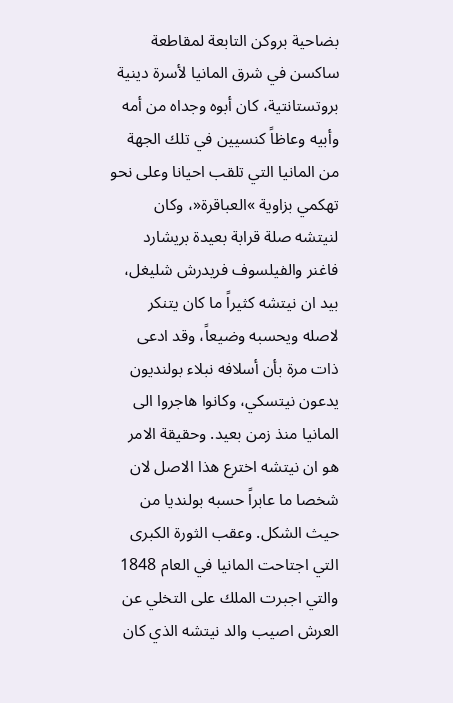بضاحية بروكن التابعة لمقاطعة ساكسن في شرق المانيا لأسرة دينية بروتستانتية، كان أبوه وجداه من أمه وأبيه وعاظاً كنسيين في تلك الجهة من المانيا التي تلقب احيانا وعلى نحو تهكمي بزاوية »العباقرة«، وكان لنيتشه صلة قرابة بعيدة بريشارد فاغنر والفيلسوف فريدرش شليغل، بيد ان نيتشه كثيراً ما كان يتنكر لاصله ويحسبه وضيعاً، وقد ادعى ذات مرة بأن أسلافه نبلاء بولنديون يدعون نيتسكي، وكانوا هاجروا الى المانيا منذ زمن بعيد. وحقيقة الامر هو ان نيتشه اخترع هذا الاصل لان شخصا ما عابراً حسبه بولنديا من حيث الشكل. وعقب الثورة الكبرى التي اجتاحت المانيا في العام 1848 والتي اجبرت الملك على التخلي عن العرش اصيب والد نيتشه الذي كان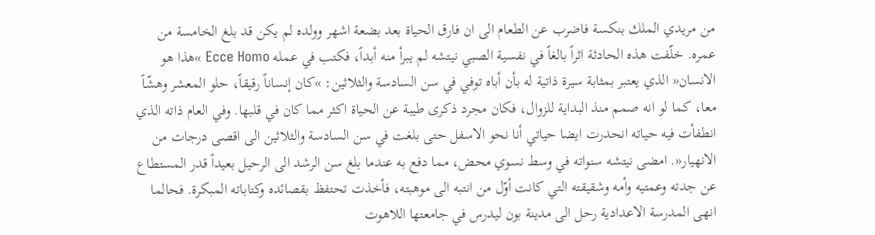من مريدي الملك بنكسة فاضرب عن الطعام الى ان فارق الحياة بعد بضعة اشهر وولده لم يكن قد بلغ الخامسة من عمره. خلّفت هذه الحادثة اثراً بالغاً في نفسية الصبي نيتشه لم يبرأ منه أبداً، فكتب في عمله Ecce Homo »هذا هو الانسان« الذي يعتبر بمثابة سيرة ذاتية له بأن أباه توفي في سن السادسة والثلاثين: »كان إنساناً رقيقاً، حلو المعشر وهشّاً معا، كما لو انه صمم منذ البداية للزوال، فكان مجرد ذكرى طيبة عن الحياة اكثر مما كان في قلبها. وفي العام ذاته الذي انطفأت فيه حياته انحدرت ايضا حياتي أنا نحو الاسفل حتى بلغت في سن السادسة والثلاثين الى اقصى درجات من الانهيار«. امضى نيتشه سنواته في وسط نسوي محض، مما دفع به عندما بلغ سن الرشد الى الرحيل بعيداً قدر المستطاع عن جدته وعمتيه وأمه وشقيقته التي كانت أوّل من انتبه الى موهبته، فأخذت تحتفظ بقصائده وكتاباته المبكرة. فحالما انهى المدرسة الاعدادية رحل الى مدينة بون ليدرس في جامعتها اللاهوت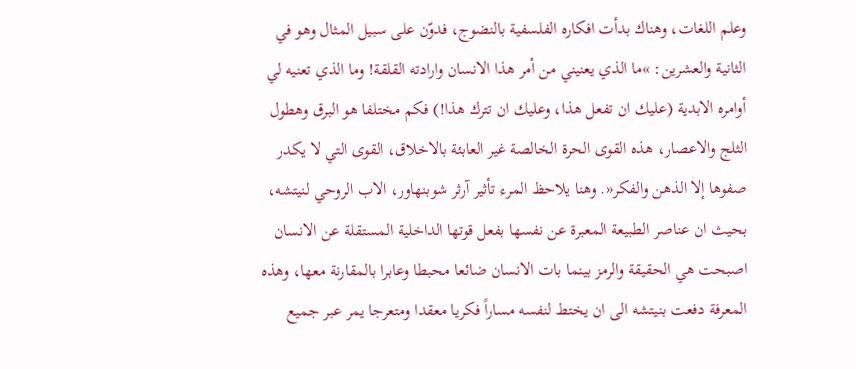وعلم اللغات، وهناك بدأت افكاره الفلسفية بالنضوج، فدوّن على سبيل المثال وهو في الثانية والعشرين: »ما الذي يعنيني من أمر هذا الانسان وارادته القلقة! وما الذي تعنيه لي أوامره الابدية (عليك ان تفعل هذا، وعليك ان تترك هذا!) فكم مختلفا هو البرق وهطول الثلج والاعصار، هذه القوى الحرة الخالصة غير العابئة بالاخلاق، القوى التي لا يكدر صفوها إلا الذهن والفكر«. وهنا يلاحظ المرء تأثير آرثر شوبنهاور، الاب الروحي لنيتشه، بحيث ان عناصر الطبيعة المعبرة عن نفسها بفعل قوتها الداخلية المستقلة عن الانسان اصبحت هي الحقيقة والرمز بينما بات الانسان ضائعا محبطا وعابرا بالمقارنة معها، وهذه المعرفة دفعت بنيتشه الى ان يختط لنفسه مساراً فكريا معقدا ومتعرجا يمر عبر جميع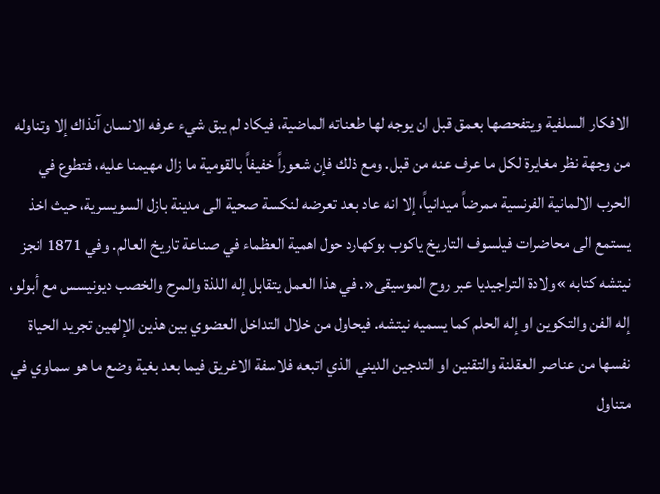الافكار السلفية ويتفحصها بعمق قبل ان يوجه لها طعناته الماضية، فيكاد لم يبق شيء عرفه الانسان آنذاك إلا وتناوله من وجهة نظر مغايرة لكل ما عرف عنه من قبل. ومع ذلك فإن شعوراً خفيفاً بالقومية ما زال مهيمنا عليه، فتطوع في الحرب الالمانية الفرنسية ممرضاً ميدانياً، إلا انه عاد بعد تعرضه لنكسة صحية الى مدينة بازل السويسرية، حيث اخذ يستمع الى محاضرات فيلسوف التاريخ ياكوب بوكهارد حول اهمية العظماء في صناعة تاريخ العالم. وفي 1871 انجز نيتشه كتابه »ولادة التراجيديا عبر روح الموسيقى«. في هذا العمل يتقابل إله اللذة والمرح والخصب ديونيسس مع أبولو، إله الفن والتكوين او إله الحلم كما يسميه نيتشه. فيحاول من خلال التداخل العضوي بين هذين الإلهين تجريد الحياة نفسها من عناصر العقلنة والتقنين او التدجين الديني الذي اتبعه فلاسفة الاغريق فيما بعد بغية وضع ما هو سماوي في متناول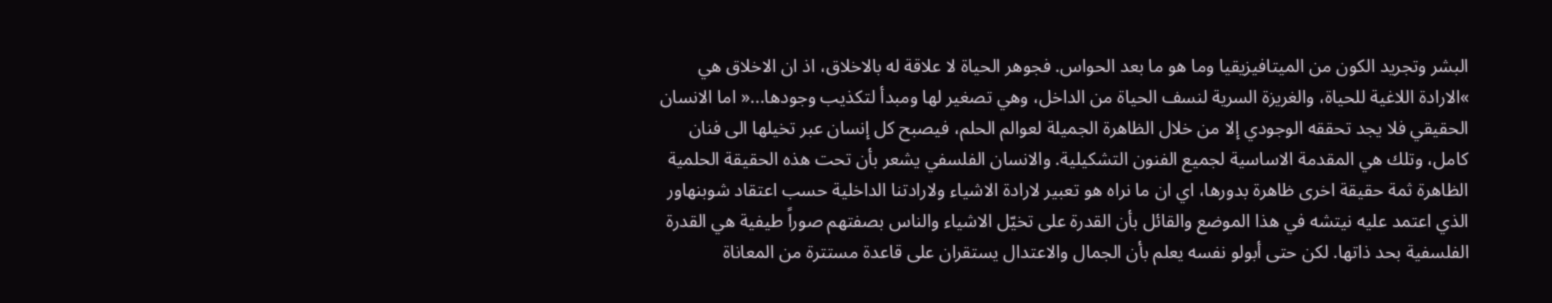البشر وتجريد الكون من الميتافيزيقيا وما هو ما بعد الحواس. فجوهر الحياة لا علاقة له بالاخلاق، اذ ان الاخلاق هي »الارادة اللاغية للحياة، والغريزة السرية لنسف الحياة من الداخل، وهي تصغير لها ومبدأ لتكذيب وجودها...« اما الانسان الحقيقي فلا يجد تحققه الوجودي إلا من خلال الظاهرة الجميلة لعوالم الحلم، فيصبح كل إنسان عبر تخيلها الى فنان كامل، وتلك هي المقدمة الاساسية لجميع الفنون التشكيلية. والانسان الفلسفي يشعر بأن تحت هذه الحقيقة الحلمية الظاهرة ثمة حقيقة اخرى ظاهرة بدورها، اي ان ما نراه هو تعبير لارادة الاشياء ولارادتنا الداخلية حسب اعتقاد شوبنهاور الذي اعتمد عليه نيتشه في هذا الموضع والقائل بأن القدرة على تخيّل الاشياء والناس بصفتهم صوراً طيفية هي القدرة الفلسفية بحد ذاتها. لكن حتى أبولو نفسه يعلم بأن الجمال والاعتدال يستقران على قاعدة مستترة من المعاناة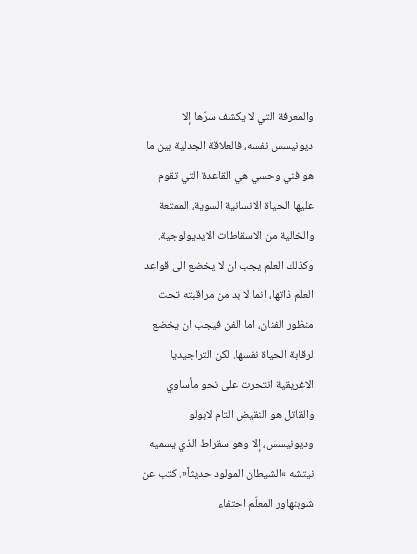والمعرفة التي لا يكشف سرّها إلا ديونيسس نفسه، فالعلاقة الجدلية بين ما هو فني وحسي هي القاعدة التي تقوم عليها الحياة الانسانية السوية، الممتعة والخالية من الاسقاطات الايديولوجية. وكذلك العلم يجب ان لا يخضع الى قواعد العلم ذاتها، انما لا بد من مراقبته تحت منظور الفنان، اما الفن فيجب ان يخضع لرقابة الحياة نفسها. لكن التراجيديا الاغريقية انتحرت على نحو مأساوي والقاتل هو النقيض التام لابولو وديونيسس، إلا وهو سقراط الذي يسميه نيتشه »الشيطان المولود حديثاً«. كتب عن شوبنهاور المعلّم احتفاء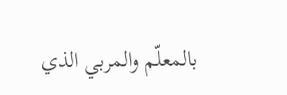بالمعلّم والمربي الذي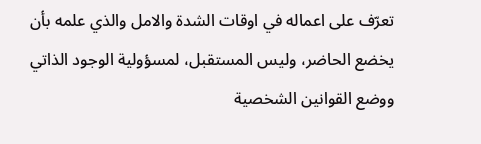تعرّف على اعماله في اوقات الشدة والامل والذي علمه بأن يخضع الحاضر، وليس المستقبل، لمسؤولية الوجود الذاتي ووضع القوانين الشخصية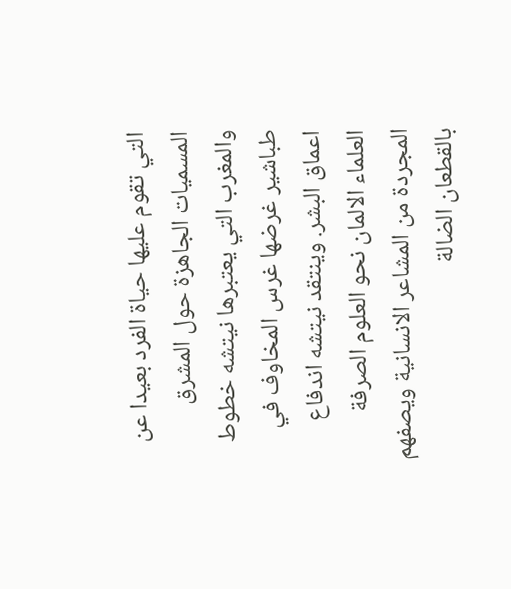التي تقوم عليها حياة الفرد بعيدا عن المسميات الجاهزة حول المشرق والمغرب التي يعتبرها نيتشه خطوط طباشير غرضها غرس المخاوف في اعماق البشر. وينتقد نيتشه اندفاع العلماء الالمان نحو العلوم الصرفة المجردة من المشاعر الانسانية ويصفهم بالقطعان الضالة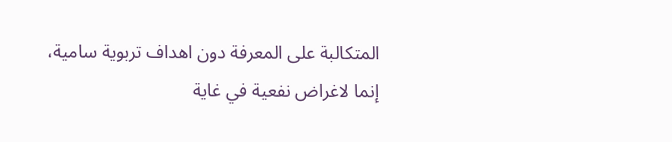المتكالبة على المعرفة دون اهداف تربوية سامية، إنما لاغراض نفعية في غاية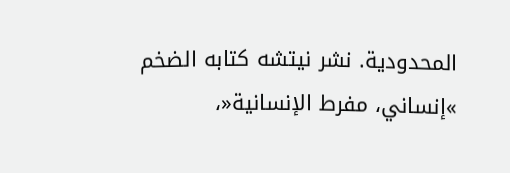المحدودية. نشر نيتشه كتابه الضخم »إنساني، مفرط الإنسانية«،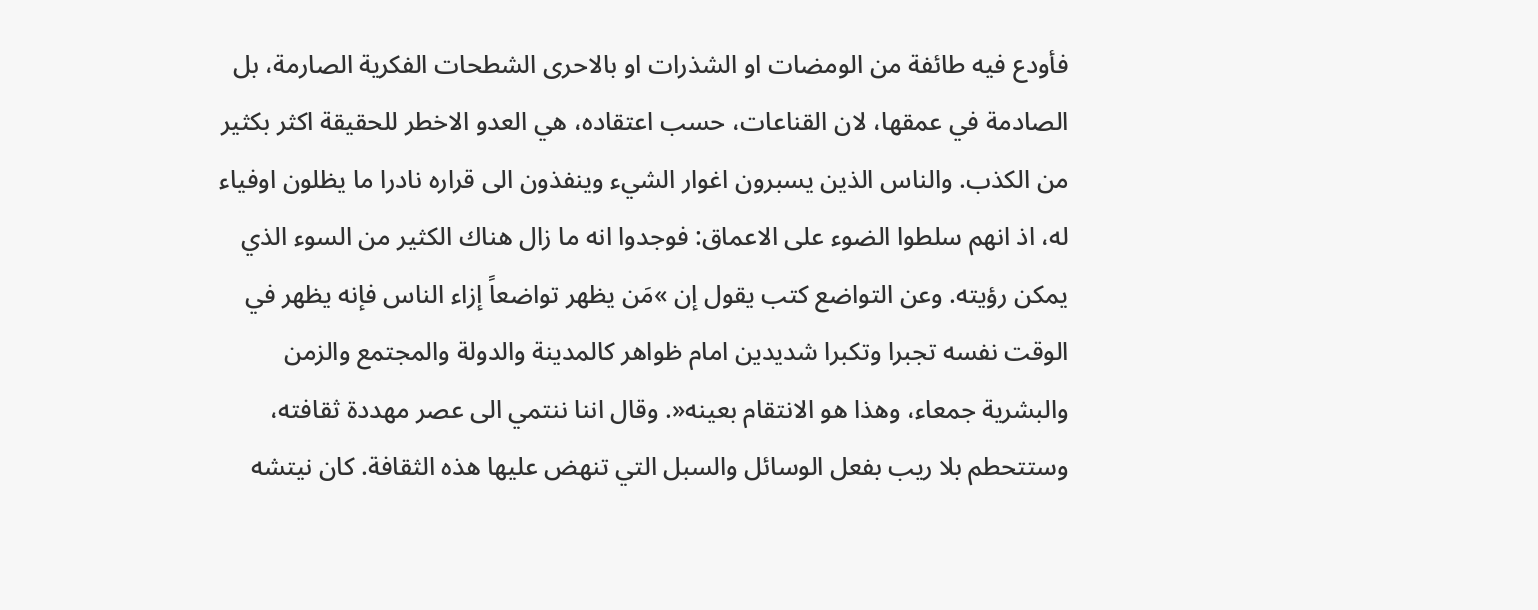فأودع فيه طائفة من الومضات او الشذرات او بالاحرى الشطحات الفكرية الصارمة، بل الصادمة في عمقها، لان القناعات، حسب اعتقاده، هي العدو الاخطر للحقيقة اكثر بكثير من الكذب. والناس الذين يسبرون اغوار الشيء وينفذون الى قراره نادرا ما يظلون اوفياء له، اذ انهم سلطوا الضوء على الاعماق: فوجدوا انه ما زال هناك الكثير من السوء الذي يمكن رؤيته. وعن التواضع كتب يقول إن »مَن يظهر تواضعاً إزاء الناس فإنه يظهر في الوقت نفسه تجبرا وتكبرا شديدين امام ظواهر كالمدينة والدولة والمجتمع والزمن والبشرية جمعاء، وهذا هو الانتقام بعينه«. وقال اننا ننتمي الى عصر مهددة ثقافته، وستتحطم بلا ريب بفعل الوسائل والسبل التي تنهض عليها هذه الثقافة. كان نيتشه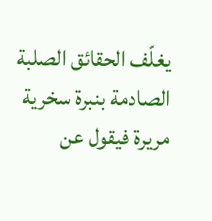يغلّف الحقائق الصلبة الصادمة بنبرة سخرية مريرة فيقول عن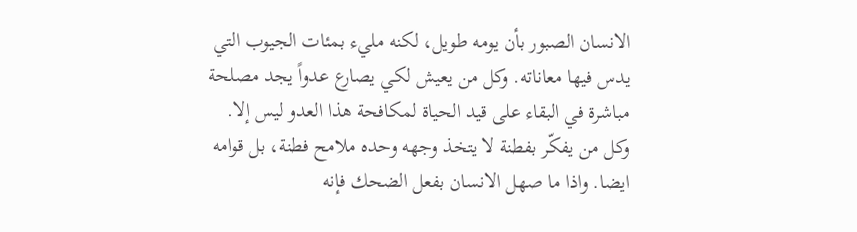الانسان الصبور بأن يومه طويل، لكنه مليء بمئات الجيوب التي يدس فيها معاناته. وكل من يعيش لكي يصارع عدواً يجد مصلحة مباشرة في البقاء على قيد الحياة لمكافحة هذا العدو ليس إلا. وكل من يفكّر بفطنة لا يتخذ وجهه وحده ملامح فطنة، بل قوامه ايضا. واذا ما صهل الانسان بفعل الضحك فإنه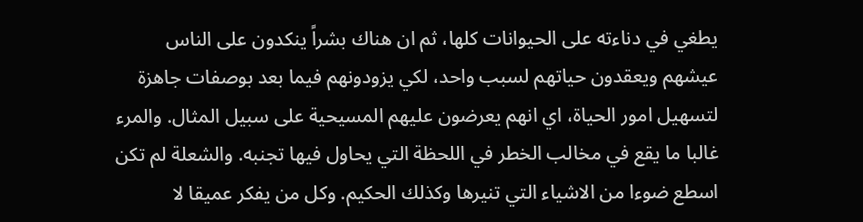يطغي في دناءته على الحيوانات كلها، ثم ان هناك بشراً ينكدون على الناس عيشهم ويعقدون حياتهم لسبب واحد، لكي يزودونهم فيما بعد بوصفات جاهزة لتسهيل امور الحياة، اي انهم يعرضون عليهم المسيحية على سبيل المثال. والمرء غالبا ما يقع في مخالب الخطر في اللحظة التي يحاول فيها تجنبه. والشعلة لم تكن اسطع ضوءا من الاشياء التي تنيرها وكذلك الحكيم. وكل من يفكر عميقا لا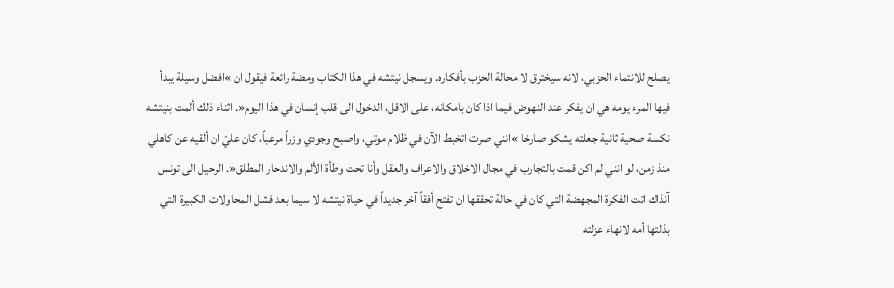يصلح للانتماء الحزبي، لانه سيخترق لا محالة الحزب بأفكاره. ويسجل نيتشه في هذا الكتاب ومضة رائعة فيقول ان »افضل وسيلة يبدأ فيها المرء يومه هي ان يفكر عند النهوض فيما اذا كان بامكانه، على الاقل، الدخول الى قلب إنسان في هذا اليوم«. اثناء ذلك ألمت بنيتشه نكسة صحية ثانية جعلته يشكو صارخا »انني صرت اتخبط الآن في ظلام موتي، واصبح وجودي وزراً مرعباً، كان عليّ ان ألقيه عن كاهلي منذ زمن، لو انني لم اكن قمت بالتجارب في مجال الاخلاق والاعراف والعقل وأنا تحت وطأة الألم والاندحار المطلق«. الرحيل الى تونس آنذاك اتت الفكرة المجهضة التي كان في حالة تحققها ان تفتح أفقاً آخر جديداً في حياة نيتشه لا سيما بعد فشل المحاولات الكبيرة التي بذلتها أمه لانهاء عزلته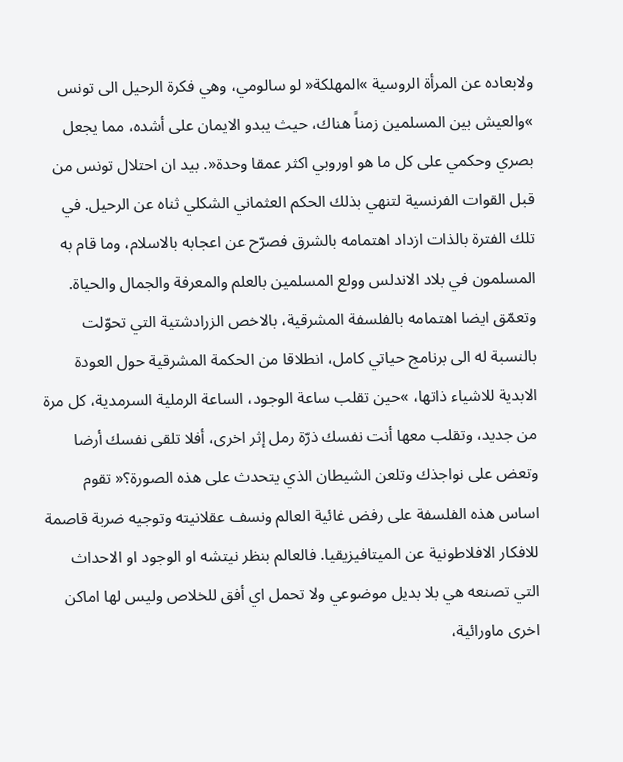ولابعاده عن المرأة الروسية »المهلكة« لو سالومي، وهي فكرة الرحيل الى تونس »والعيش بين المسلمين زمناً هناك، حيث يبدو الايمان على أشده، مما يجعل بصري وحكمي على كل ما هو اوروبي اكثر عمقا وحدة«. بيد ان احتلال تونس من قبل القوات الفرنسية لتنهي بذلك الحكم العثماني الشكلي ثناه عن الرحيل. في تلك الفترة بالذات ازداد اهتمامه بالشرق فصرّح عن اعجابه بالاسلام، وما قام به المسلمون في بلاد الاندلس وولع المسلمين بالعلم والمعرفة والجمال والحياة. وتعمّق ايضا اهتمامه بالفلسفة المشرقية، بالاخص الزرادشتية التي تحوّلت بالنسبة له الى برنامج حياتي كامل، انطلاقا من الحكمة المشرقية حول العودة الابدية للاشياء ذاتها، »حين تقلب ساعة الوجود، الساعة الرملية السرمدية، كل مرة من جديد، وتقلب معها أنت نفسك ذرّة رمل إثر اخرى، أفلا تلقى نفسك أرضا وتعض على نواجذك وتلعن الشيطان الذي يتحدث على هذه الصورة؟« تقوم اساس هذه الفلسفة على رفض غائية العالم ونسف عقلانيته وتوجيه ضربة قاصمة للافكار الافلاطونية عن الميتافيزيقيا. فالعالم بنظر نيتشه او الوجود او الاحداث التي تصنعه هي بلا بديل موضوعي ولا تحمل اي أفق للخلاص وليس لها اماكن اخرى ماورائية،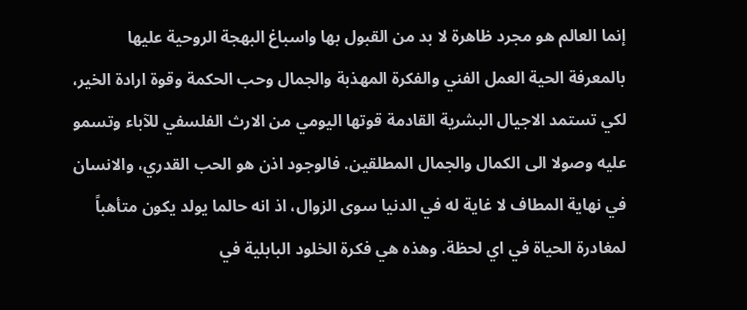إنما العالم هو مجرد ظاهرة لا بد من القبول بها واسباغ البهجة الروحية عليها بالمعرفة الحية العمل الفني والفكرة المهذبة والجمال وحب الحكمة وقوة ارادة الخير، لكي تستمد الاجيال البشرية القادمة قوتها اليومي من الارث الفلسفي للآباء وتسمو عليه وصولا الى الكمال والجمال المطلقين. فالوجود اذن هو الحب القدري، والانسان في نهاية المطاف لا غاية له في الدنيا سوى الزوال، اذ انه حالما يولد يكون متأهباً لمغادرة الحياة في اي لحظة. وهذه هي فكرة الخلود البابلية في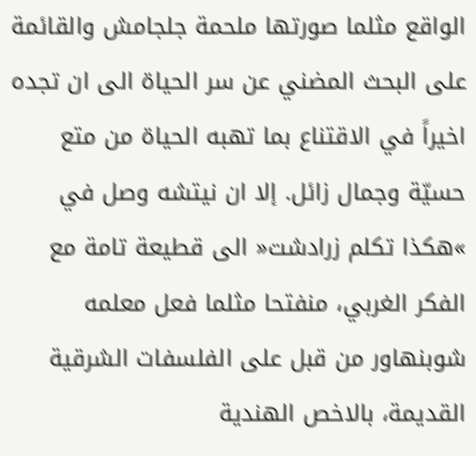الواقع مثلما صورتها ملحمة جلجامش والقائمة على البحث المضني عن سر الحياة الى ان تجده اخيراً في الاقتناع بما تهبه الحياة من متع حسيّة وجمال زائل. إلا ان نيتشه وصل في »هكذا تكلم زرادشت« الى قطيعة تامة مع الفكر الغربي، منفتحا مثلما فعل معلمه شوبنهاور من قبل على الفلسفات الشرقية القديمة، بالاخص الهندية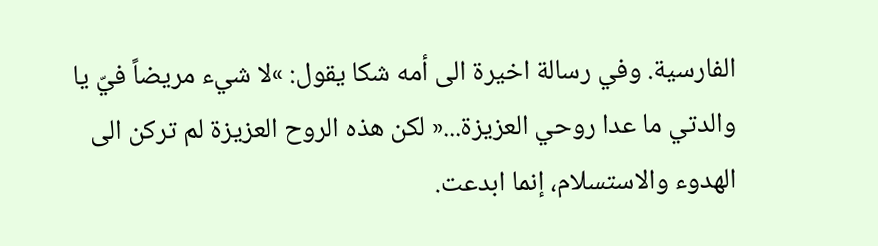الفارسية. وفي رسالة اخيرة الى أمه شكا يقول: »لا شيء مريضاً فيّ يا والدتي ما عدا روحي العزيزة...« لكن هذه الروح العزيزة لم تركن الى الهدوء والاستسلام، إنما ابدعت.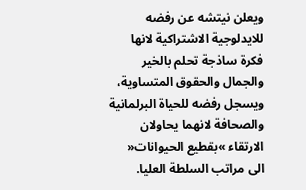ويعلن نيتشه عن رفضه للايدلوجية الاشتراكية لانها فكرة ساذجة تحلم بالخير والجمال والحقوق المتساوية، ويسجل رفضه للحياة البرلمانية والصحافة لانهما يحاولان الارتقاء »بقطيع الحيوانات« الى مراتب السلطة العليا.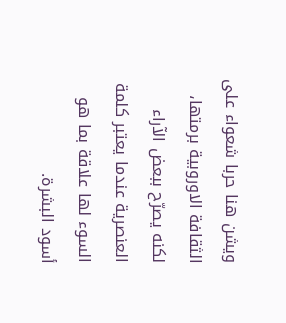ويشن هنا حربا شعواء على الثقافة الاوروبية برمتها، لكنه يصرّح ببعض الآراء العنصرية عندما يعتبر كلمة السوء لها علاقة بما هو أسود البشرة.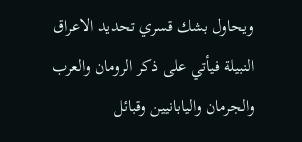ويحاول بشك قسري تحديد الاعراق النبيلة فيأتي على ذكر الرومان والعرب والجرمان واليابانيين وقبائل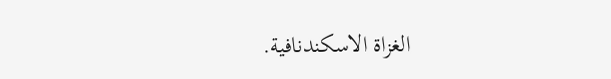الغزاة الاسكندنافية.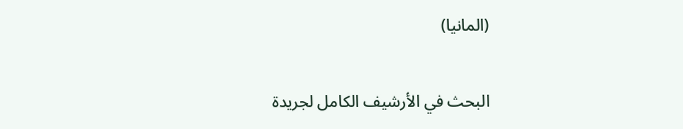(المانيا)

البحث في الأرشيف الكامل لجريدة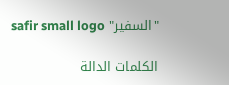"السفير" safir small logo

الكلمات الدالة